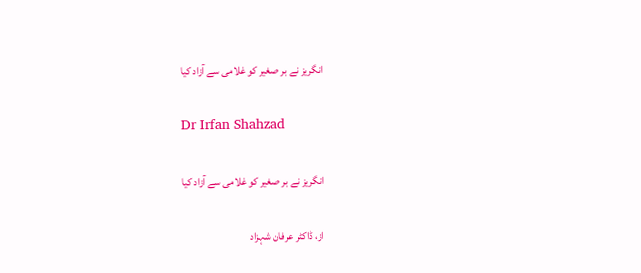انگریز نے بر صغیر کو غلامی سے آزاد کیا

Dr Irfan Shahzad

انگریز نے بر صغیر کو غلامی سے آزاد کیا

از، ڈاکٹر عرفان شہزاد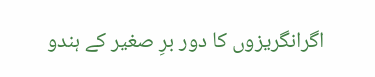اگرانگریزوں کا دور برِ صغیر کے ہندو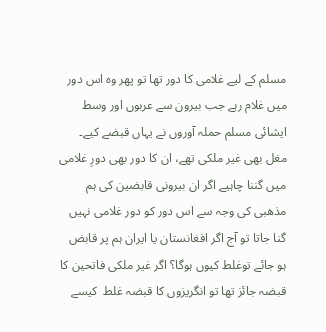مسلم کے لیے غلامی کا دور تھا تو پھر وہ اس دور میں غلام رہے جب بیرون سے عربوں اور وسط ایشائی مسلم حملہ آوروں نے یہاں قبضے کیے۔ مغل بھی غیر ملکی تھے، ان کا دور بھی دورِ غلامی میں گننا چاہیے اگر ان بیرونی قابضین کی ہم مذھبی کی وجہ سے اس دور کو دور غلامی نہیں گنا جاتا تو آج اگر افغانستان یا ایران ہم پر قابض ہو جائے توغلط کیوں ہوگا؟ اگر غیر ملکی فاتحین کا قبضہ جائز تھا تو انگریزوں کا قبضہ غلط  کیسے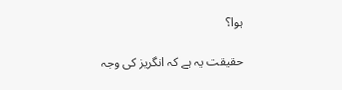ہوا؟

حقیقت یہ ہے کہ انگریز کی وجہ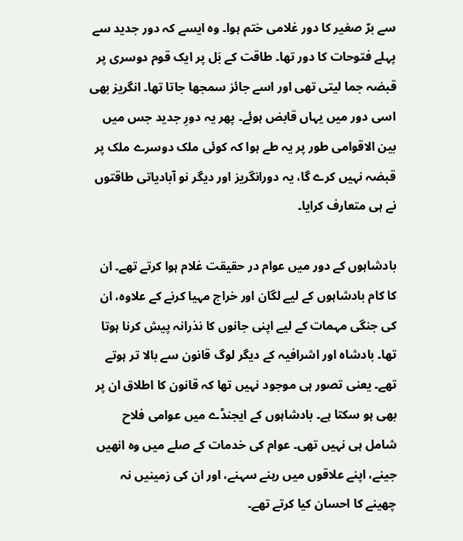سے برّ صغیر کا دور غلامی ختم ہوا۔ وہ ایسے کہ دور جدید سے پہلے فتوحات کا دور تھا۔ طاقت کے بَل پر ایک قوم دوسری پر قبضہ جما لیتی تھی اور اسے جائز سمجھا جاتا تھا۔ انگریز بھی اسی دور میں یہاں قابض ہوئے۔ پھر یہ دورِ جدید جس میں بین الاقوامی طور پر یہ طے ہوا کہ کوئی ملک دوسرے ملک پر قبضہ نہیں کرے گا، یہ دورانگریز اور دیگر نو آبادیاتی طاقتوں نے ہی متعارف کرایا۔

بادشاہوں کے دور میں عوام در حقیقت غلام ہوا کرتے تھے۔ ان کا کام بادشاہوں کے لیے لگان اور خراج مہیا کرنے کے علاوہ، ان کی جنگی مہمات کے لیے اپنی جانوں کا نذرانہ پیش کرنا ہوتا تھا۔ بادشاہ اور اشرافیہ کے دیگر لوگ قانون سے بالا تر ہوتے تھے۔ یعنی تصور ہی موجود نہیں تھا کہ قانون کا اطلاق ان پر بھی ہو سکتا ہے۔ بادشاہوں کے ایجنڈے میں عوامی فلاح شامل ہی نہیں تھی۔ عوام کی خدمات کے صلے میں وہ انھیں جینے، اپنے علاقوں میں رہنے سہنے، اور ان کی زمینیں نہ چھینے کا احسان کیا کرتے تھے۔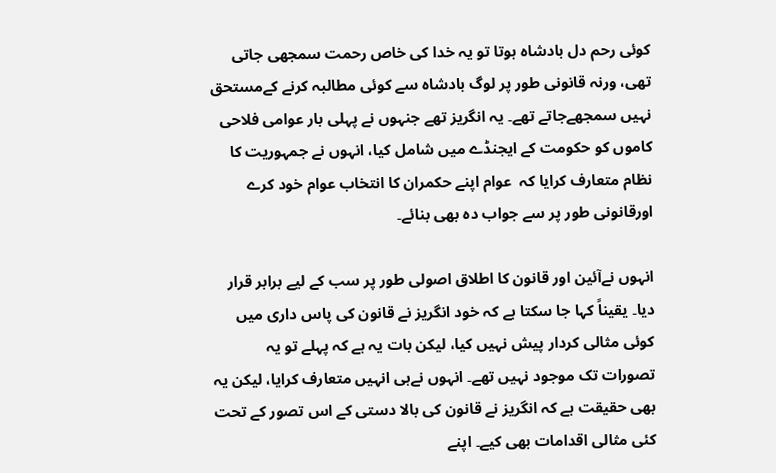کوئی رحم دل بادشاہ ہوتا تو یہ خدا کی خاص رحمت سمجھی جاتی تھی، ورنہ قانونی طور پر لوگ بادشاہ سے کوئی مطالبہ کرنے کےمستحق نہیں سمجھےجاتے تھے۔ یہ انگریز تھے جنہوں نے پہلی بار عوامی فلاحی کاموں کو حکومت کے ایجنڈے میں شامل کیا، انہوں نے جمہوریت کا نظام متعارف کرایا کہ  عوام اپنے حکمران کا انتخاب عوام خود کرے اورقانونی طور پر سے جواب دہ بھی بنائے۔

انہوں نےآئین اور قانون کا اطلاق اصولی طور پر سب کے لیے برابر قرار دیا۔ یقیناً کہا جا سکتا ہے کہ خود انگریز نے قانون کی پاس داری میں کوئی مثالی کردار پیش نہیں کیا، لیکن بات یہ ہے کہ پہلے تو یہ تصورات تک موجود نہیں تھے۔ انہوں نےہی انہیں متعارف کرایا، لیکن یہ بھی حقیقت ہے کہ انگریز نے قانون کی بالا دستی کے اس تصور کے تحت کئی مثالی اقدامات بھی کیے۔ اپنے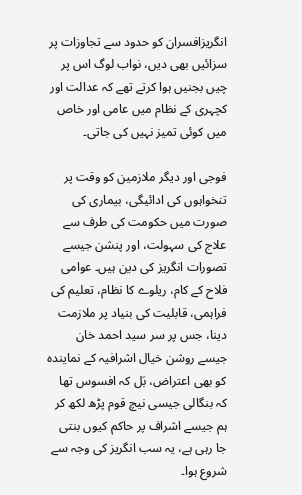انگریزافسران کو حدود سے تجاوزات پر سزائیں بھی دیں، نواب لوگ اس پر چیں بجنیں ہوا کرتے تھے کہ عدالت اور کچہری کے نظام میں عامی اور خاص میں کوئی تمیز نہیں کی جاتی۔

فوجی اور دیگر ملازمین کو وقت پر تنخواہوں کی ادائیگی، بیماری کی صورت میں حکومت کی طرف سے علاج کی سہولت، اور پنشن جیسے تصورات انگریز کی دین ہیں۔ عوامی فلاح کے کام، ریلوے کا نظام، تعلیم کی فراہمی، قابلیت کی بنیاد پر ملازمت دینا، جس پر سر سید احمد خان جیسے روشن خیال اشرافیہ کے نمایندہ کو بھی اعتراض، بَل کہ افسوس تھا کہ بنگالی جیسی نیچ قوم پڑھ لکھ کر ہم جیسے اشراف پر حاکم کیوں بنتی جا رہی ہے، یہ سب انگریز کی وجہ سے شروع ہوا۔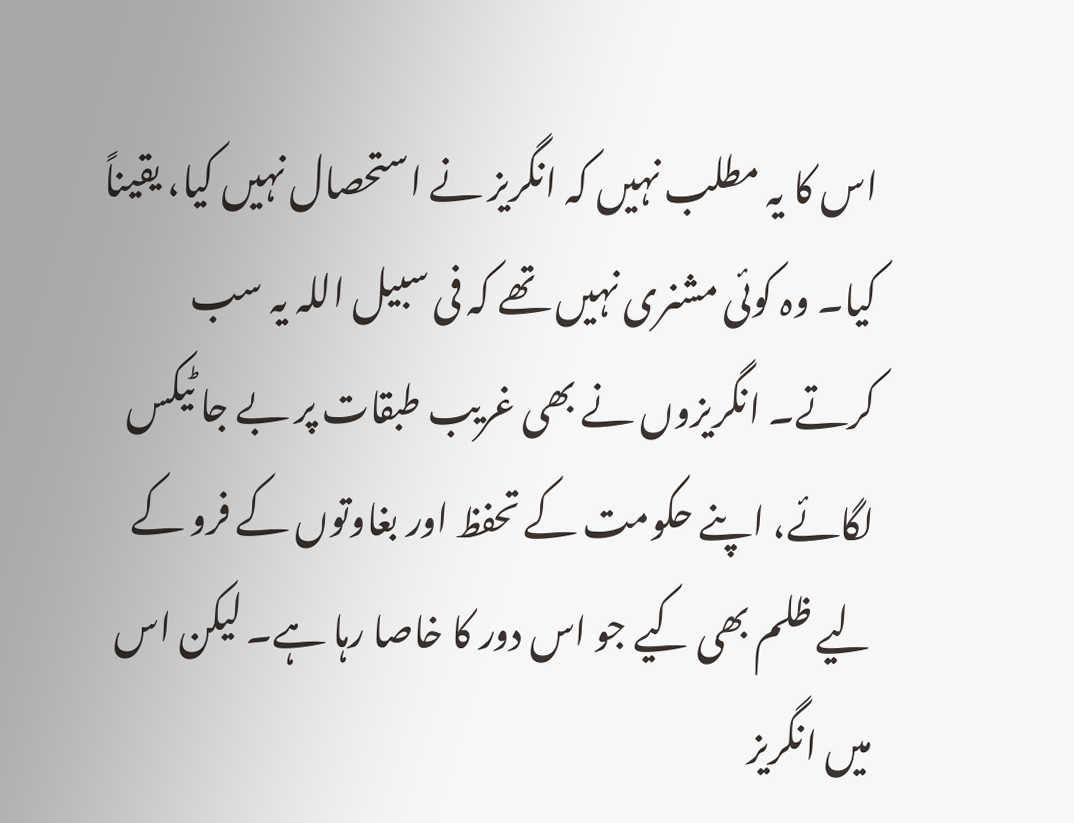اس کا یہ مطلب نہیں کہ انگریز نے استحصال نہیں کیا، یقیناً کیا۔ وہ کوئی مشنری نہیں تھے کہ فی سبیل اللہ یہ سب کرتے۔ انگریزوں نے بھی غریب طبقات پر بے جا ٹیکس لگائے، اپنے حکومت کے تحفظ اور بغاوتوں کے فرو کے لیے ظلم بھی کیے جو اس دور کا خاصا رہا ہے۔ لیکن اس میں انگریز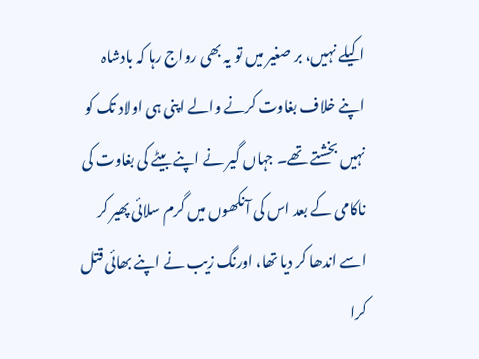اکیلے نہیں، بر صغیر میں تو یہ بھی رواج رہا کہ بادشاہ اپنے خلاف بغاوت کرنے والے اپنی ہی اولاد تک کو نہیں بخشتے تھے۔ جہاں گیر نے اپنے بیٹے کی بغاوت کی ناکامی کے بعد اس کی آنکھوں میں گرم سلائی پھیر کر اسے اندھا کر دیا تھا، اورنگ زیب نے اپنے بھائی قتل کرا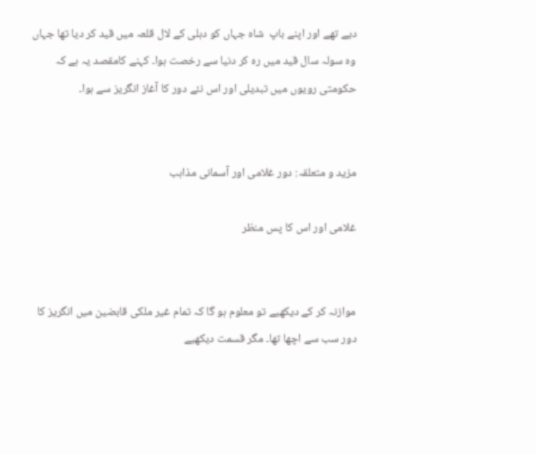دیے تھے اور اپنے باپ  شاہ جہاں کو دہلی کے لال قلعہ میں قید کر دیا تھا جہاں وہ سولہ سال قید میں رہ کر دنیا سے رخصت ہوا۔ کہنے کامقصد یہ ہے کہ حکومتی رویوں میں تبدیلی اور اس نئے دور کا آغاز انگریز سے ہوا۔


مزید و متعلقہ: دور غلامی اور آسمانی مذاہب

غلامی اور اس کا پس منظر


موازنہ کر کے دیکھیے تو معلوم ہو گا کہ تمام غیر ملکی قابضین میں انگریز کا دور سب سے اچھا تھا۔ مگر قسمت دیکھیے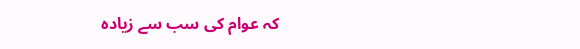کہ عوام کی سب سے زیادہ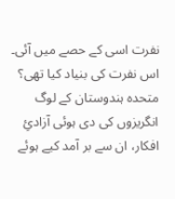نفرت اسی کے حصے میں آئی۔ اس نفرت کی بنیاد کیا تھی؟ متحدہ ہندوستان کے لوگ انگریزوں کی دی ہوئی آزادئِ افکار، ان سے بر آمد کیے ہوئے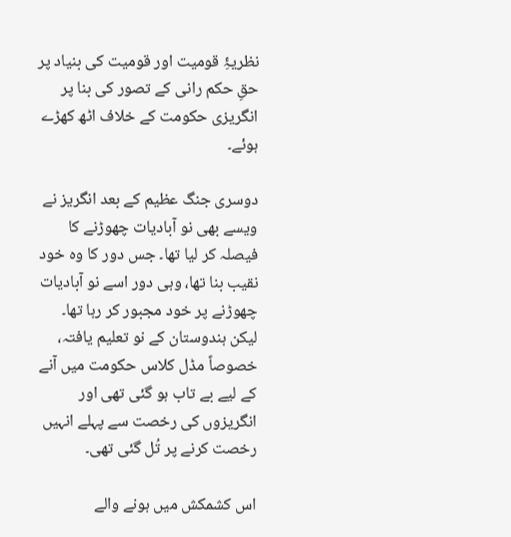نظریۂِ قومیت اور قومیت کی بنیاد پر حقِ حکم رانی کے تصور کی بنا پر انگریزی حکومت کے خلاف اٹھ کھڑے ہوئے۔

دوسری جنگ عظیم کے بعد انگریز نے ویسے بھی نو آبادیات چھوڑنے کا فیصلہ کر لیا تھا۔ جس دور کا وہ خود نقیب بنا تھا، وہی دور اسے نو آبادیات چھوڑنے پر خود مجبور کر رہا تھا۔ لیکن ہندوستان کے نو تعلیم یافتہ، خصوصاً مڈل کلاس حکومت میں آنے کے لیے بے تاب ہو گئی تھی اور انگریزوں کی رخصت سے پہلے انہیں رخصت کرنے پر تُل گئی تھی۔

اس کشمکش میں ہونے والے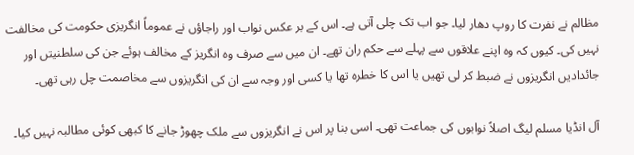مظالم نے نفرت کا روپ دھار لیا۔ جو اب تک چلی آتی ہے۔ اس کے بر عکس نواب اور راجاؤں نے عموماً انگریزی حکومت کی مخالفت نہیں کی۔ کیوں کہ وہ اپنے علاقوں سے پہلے سے حکم ران تھے۔ ان میں سے صرف وہ انگریز کے مخالف ہوئے جن کی سلطنیتں اور جائدادیں انگریزوں نے ضبط کر لی تھیں یا اس کا خطرہ تھا یا کسی اور وجہ سے ان کی انگریزوں سے مخاصمت چل رہی تھی۔

آل انڈیا مسلم لیگ اصلاً نوابوں کی جماعت تھی۔ اسی بنا پر اس نے انگریزوں سے ملک چھوڑ جانے کا کبھی کوئی مطالبہ نہیں کیا۔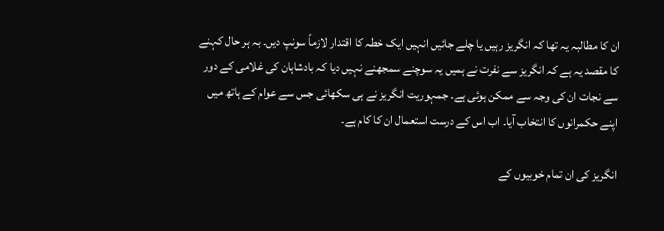ان کا مطالبہ یہ تھا کہ انگریز رہیں یا چلے جائیں انہیں ایک خطہ کا اقتدار لازماً سونپ دیں۔ بہ ہر حال کہنے کا مقصد یہ ہے کہ انگریز سے نفرت نے ہمیں یہ سوچنے سمجھنے نہیں دیا کہ بادشاہان کی غلامی کے دور سے نجات ان کی وجہ سے ممکن ہوئی ہے۔ جمہوریت انگریز نے ہی سکھائی جس سے عوام کے ہاتھ میں اپنے حکمرانوں کا انتخاب آیا۔ اب اس کے درست استعمال ان کا کام ہے۔

انگریز کی ان تمام خوبیوں کے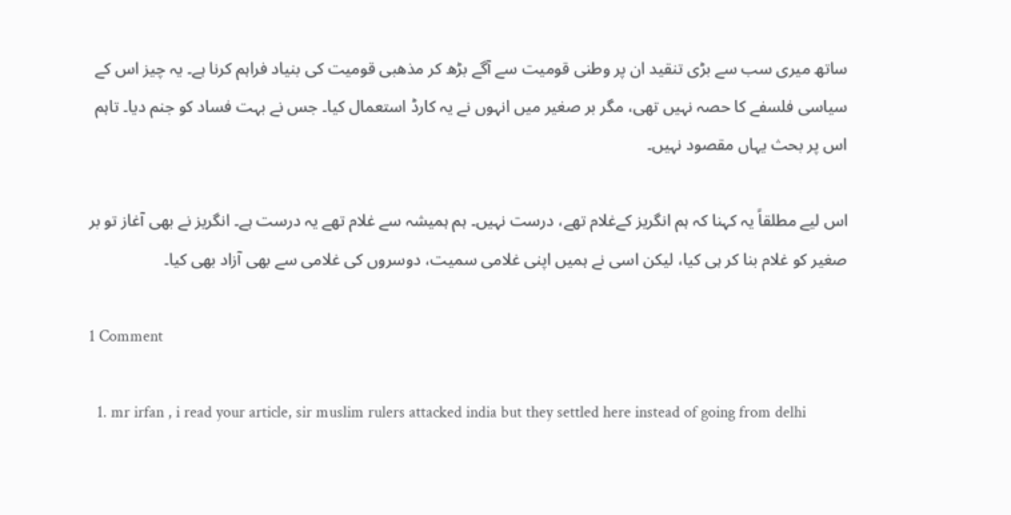ساتھ میری سب سے بڑی تنقید ان پر وطنی قومیت سے آگے بڑھ کر مذھبی قومیت کی بنیاد فراہم کرنا ہے۔ یہ چیز اس کے سیاسی فلسفے کا حصہ نہیں تھی، مگر بر صغیر میں انہوں نے یہ کارڈ استعمال کیا۔ جس نے بہت فساد کو جنم دیا۔ تاہم اس پر بحث یہاں مقصود نہیں۔

اس لیے مطلقاً یہ کہنا کہ ہم انگریز کےغلام تھے، درست نہیں۔ ہم ہمیشہ سے غلام تھے یہ درست ہے۔ انگریز نے بھی آغاز تو بر صغیر کو غلام بنا کر ہی کیا، لیکن اسی نے ہمیں اپنی غلامی سمیت، دوسروں کی غلامی سے بھی آزاد بھی کیا۔

1 Comment

  1. mr irfan , i read your article, sir muslim rulers attacked india but they settled here instead of going from delhi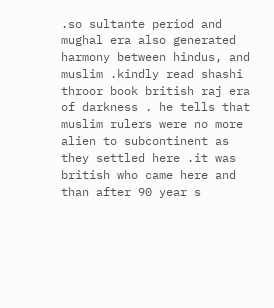.so sultante period and mughal era also generated harmony between hindus, and muslim .kindly read shashi throor book british raj era of darkness . he tells that muslim rulers were no more alien to subcontinent as they settled here .it was british who came here and than after 90 year s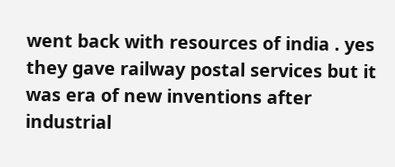went back with resources of india . yes they gave railway postal services but it was era of new inventions after industrial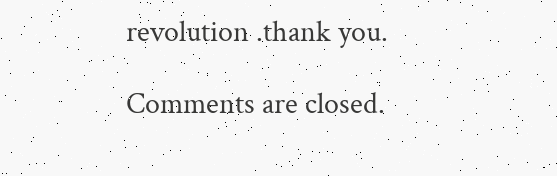revolution .thank you.

Comments are closed.